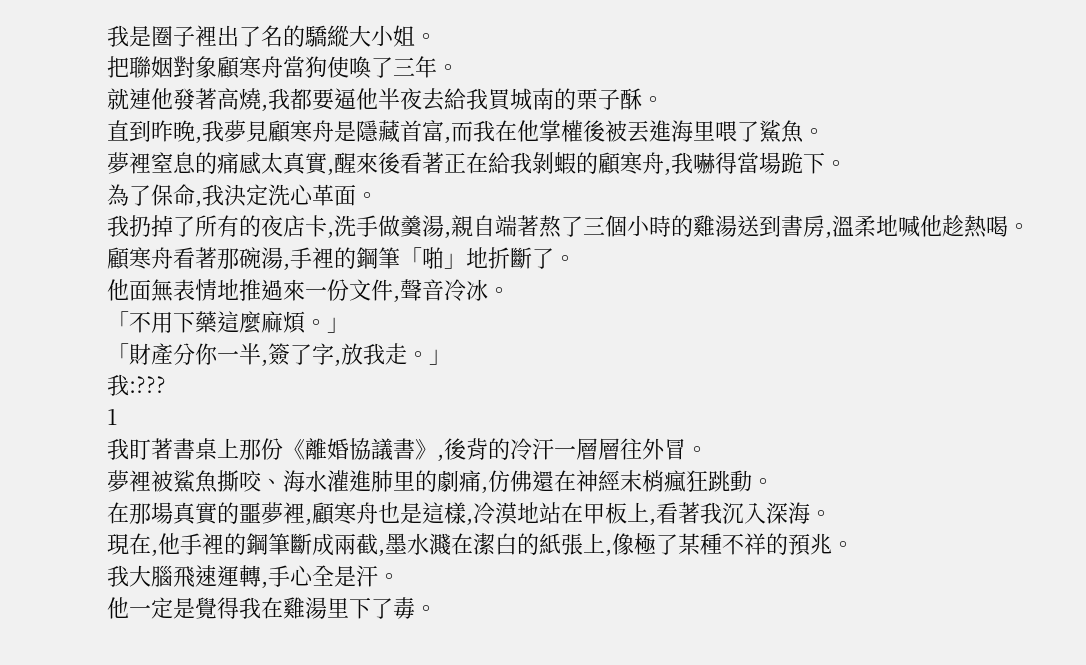我是圈子裡出了名的驕縱大小姐。
把聯姻對象顧寒舟當狗使喚了三年。
就連他發著高燒,我都要逼他半夜去給我買城南的栗子酥。
直到昨晚,我夢見顧寒舟是隱藏首富,而我在他掌權後被丟進海里喂了鯊魚。
夢裡窒息的痛感太真實,醒來後看著正在給我剝蝦的顧寒舟,我嚇得當場跪下。
為了保命,我決定洗心革面。
我扔掉了所有的夜店卡,洗手做羹湯,親自端著熬了三個小時的雞湯送到書房,溫柔地喊他趁熱喝。
顧寒舟看著那碗湯,手裡的鋼筆「啪」地折斷了。
他面無表情地推過來一份文件,聲音冷冰。
「不用下藥這麼麻煩。」
「財產分你一半,簽了字,放我走。」
我:???
1
我盯著書桌上那份《離婚協議書》,後背的冷汗一層層往外冒。
夢裡被鯊魚撕咬、海水灌進肺里的劇痛,仿佛還在神經末梢瘋狂跳動。
在那場真實的噩夢裡,顧寒舟也是這樣,冷漠地站在甲板上,看著我沉入深海。
現在,他手裡的鋼筆斷成兩截,墨水濺在潔白的紙張上,像極了某種不祥的預兆。
我大腦飛速運轉,手心全是汗。
他一定是覺得我在雞湯里下了毒。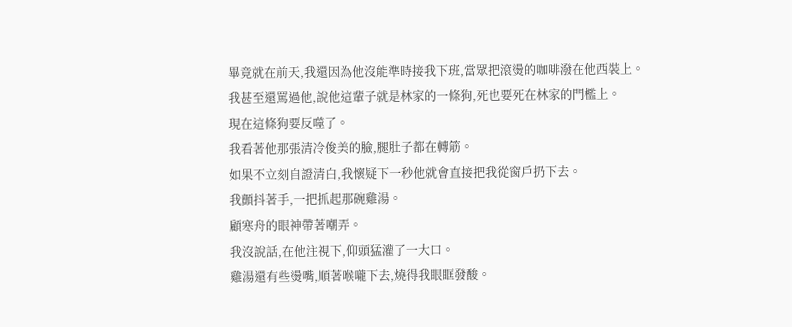畢竟就在前天,我還因為他沒能準時接我下班,當眾把滾燙的咖啡潑在他西裝上。
我甚至還罵過他,說他這輩子就是林家的一條狗,死也要死在林家的門檻上。
現在這條狗要反噬了。
我看著他那張清冷俊美的臉,腿肚子都在轉筋。
如果不立刻自證清白,我懷疑下一秒他就會直接把我從窗戶扔下去。
我顫抖著手,一把抓起那碗雞湯。
顧寒舟的眼神帶著嘲弄。
我沒說話,在他注視下,仰頭猛灌了一大口。
雞湯還有些燙嘴,順著喉嚨下去,燒得我眼眶發酸。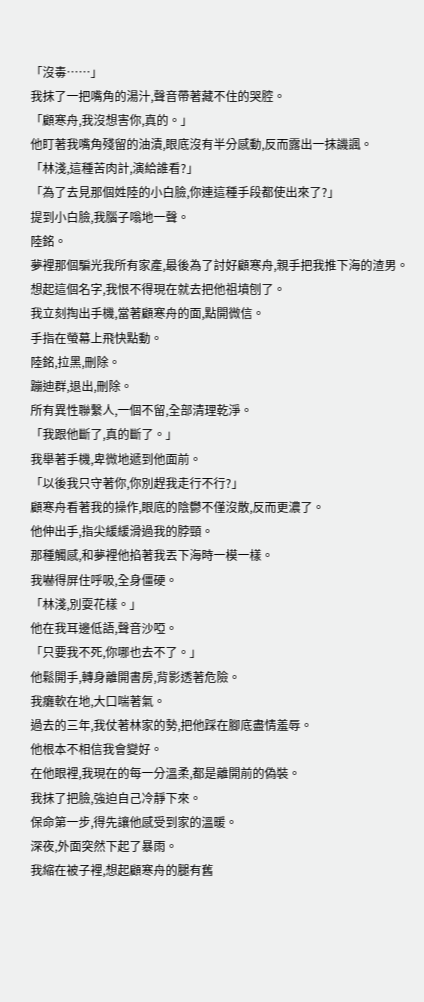「沒毒……」
我抹了一把嘴角的湯汁,聲音帶著藏不住的哭腔。
「顧寒舟,我沒想害你,真的。」
他盯著我嘴角殘留的油漬,眼底沒有半分感動,反而露出一抹譏諷。
「林淺,這種苦肉計,演給誰看?」
「為了去見那個姓陸的小白臉,你連這種手段都使出來了?」
提到小白臉,我腦子嗡地一聲。
陸銘。
夢裡那個騙光我所有家產,最後為了討好顧寒舟,親手把我推下海的渣男。
想起這個名字,我恨不得現在就去把他祖墳刨了。
我立刻掏出手機,當著顧寒舟的面,點開微信。
手指在螢幕上飛快點動。
陸銘,拉黑,刪除。
蹦迪群,退出,刪除。
所有異性聯繫人,一個不留,全部清理乾淨。
「我跟他斷了,真的斷了。」
我舉著手機,卑微地遞到他面前。
「以後我只守著你,你別趕我走行不行?」
顧寒舟看著我的操作,眼底的陰鬱不僅沒散,反而更濃了。
他伸出手,指尖緩緩滑過我的脖頸。
那種觸感,和夢裡他掐著我丟下海時一模一樣。
我嚇得屏住呼吸,全身僵硬。
「林淺,別耍花樣。」
他在我耳邊低語,聲音沙啞。
「只要我不死,你哪也去不了。」
他鬆開手,轉身離開書房,背影透著危險。
我癱軟在地,大口喘著氣。
過去的三年,我仗著林家的勢,把他踩在腳底盡情羞辱。
他根本不相信我會變好。
在他眼裡,我現在的每一分溫柔,都是離開前的偽裝。
我抹了把臉,強迫自己冷靜下來。
保命第一步,得先讓他感受到家的溫暖。
深夜,外面突然下起了暴雨。
我縮在被子裡,想起顧寒舟的腿有舊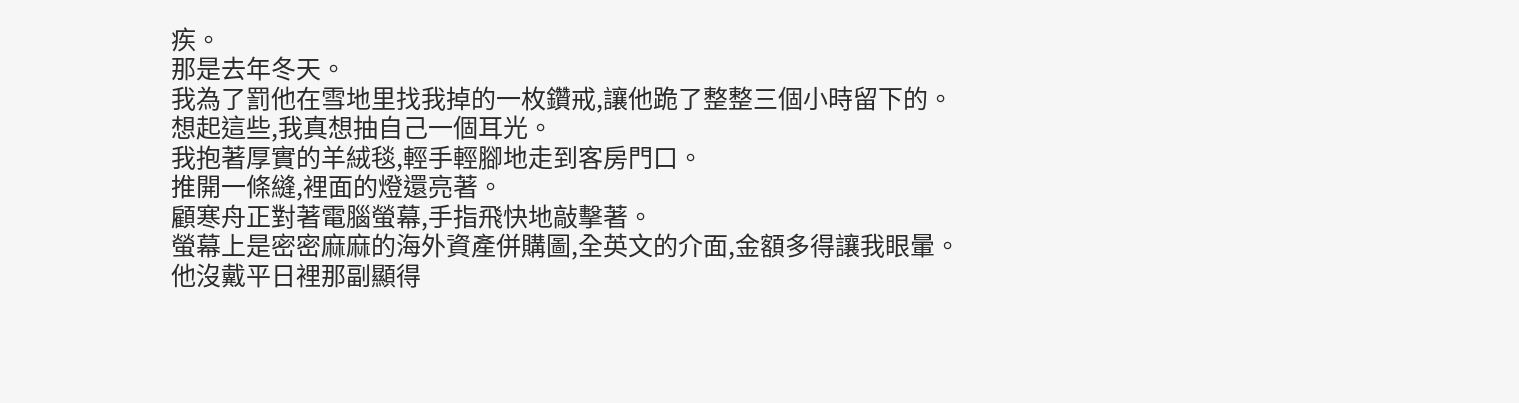疾。
那是去年冬天。
我為了罰他在雪地里找我掉的一枚鑽戒,讓他跪了整整三個小時留下的。
想起這些,我真想抽自己一個耳光。
我抱著厚實的羊絨毯,輕手輕腳地走到客房門口。
推開一條縫,裡面的燈還亮著。
顧寒舟正對著電腦螢幕,手指飛快地敲擊著。
螢幕上是密密麻麻的海外資產併購圖,全英文的介面,金額多得讓我眼暈。
他沒戴平日裡那副顯得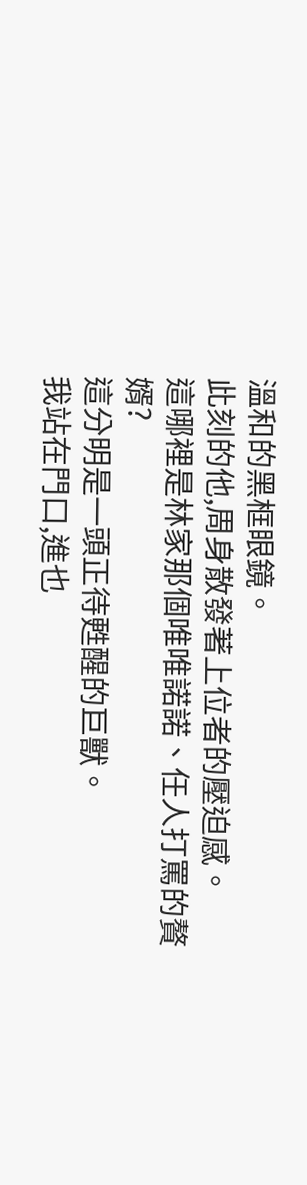溫和的黑框眼鏡。
此刻的他,周身散發著上位者的壓迫感。
這哪裡是林家那個唯唯諾諾、任人打罵的贅婿?
這分明是一頭正待甦醒的巨獸。
我站在門口,進也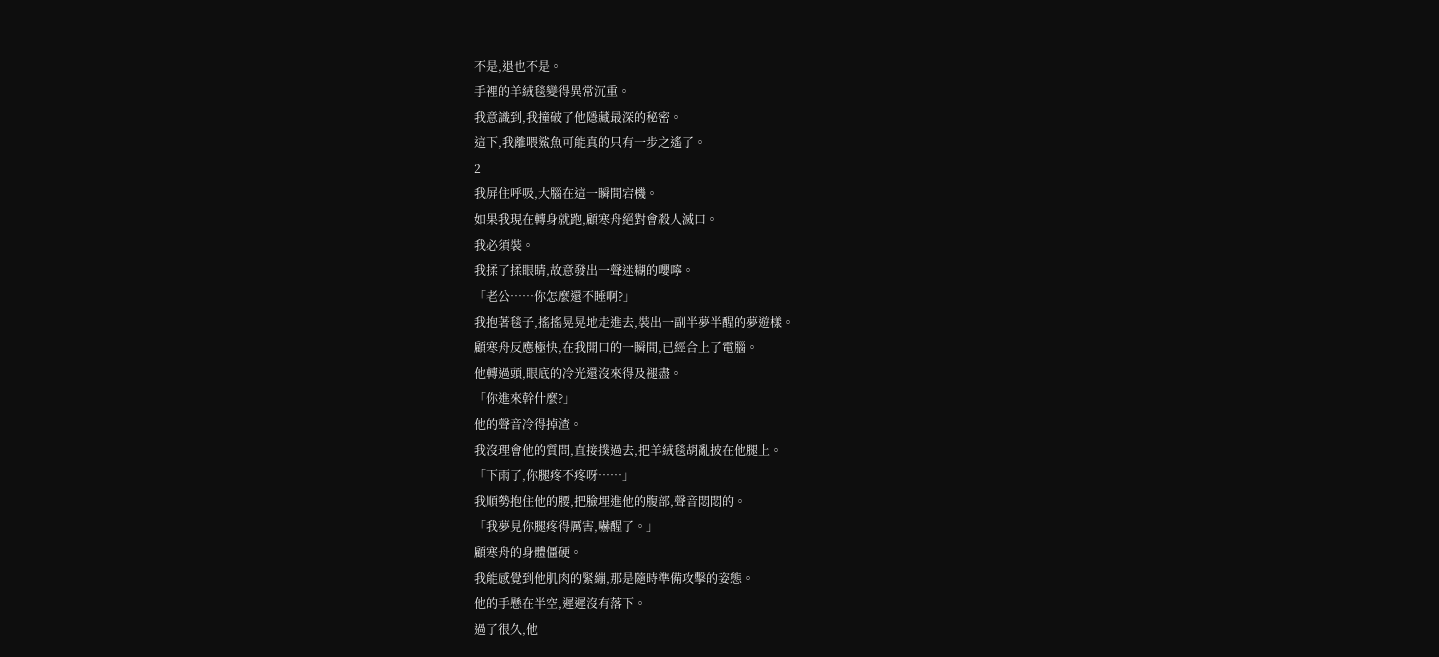不是,退也不是。
手裡的羊絨毯變得異常沉重。
我意識到,我撞破了他隱藏最深的秘密。
這下,我離喂鯊魚可能真的只有一步之遙了。
2
我屏住呼吸,大腦在這一瞬間宕機。
如果我現在轉身就跑,顧寒舟絕對會殺人滅口。
我必須裝。
我揉了揉眼睛,故意發出一聲迷糊的嚶嚀。
「老公……你怎麼還不睡啊?」
我抱著毯子,搖搖晃晃地走進去,裝出一副半夢半醒的夢遊樣。
顧寒舟反應極快,在我開口的一瞬間,已經合上了電腦。
他轉過頭,眼底的冷光還沒來得及褪盡。
「你進來幹什麼?」
他的聲音冷得掉渣。
我沒理會他的質問,直接撲過去,把羊絨毯胡亂披在他腿上。
「下雨了,你腿疼不疼呀……」
我順勢抱住他的腰,把臉埋進他的腹部,聲音悶悶的。
「我夢見你腿疼得厲害,嚇醒了。」
顧寒舟的身體僵硬。
我能感覺到他肌肉的緊繃,那是隨時準備攻擊的姿態。
他的手懸在半空,遲遲沒有落下。
過了很久,他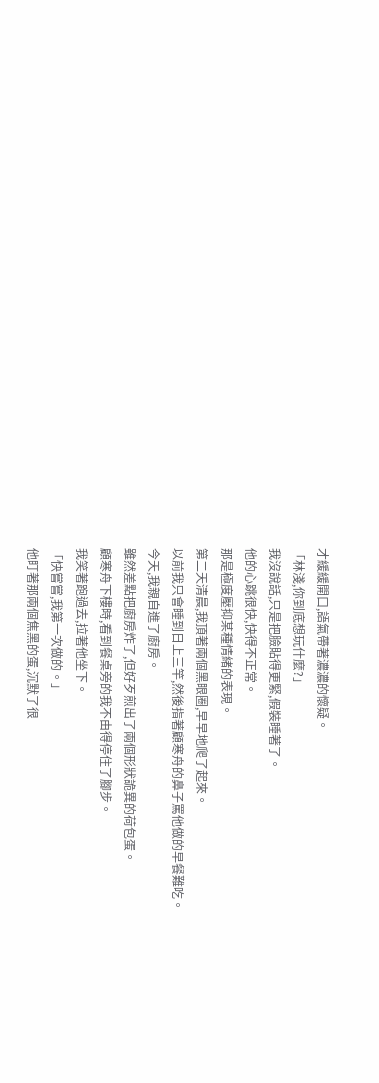才緩緩開口,語氣帶著濃濃的懷疑。
「林淺,你到底想玩什麼?」
我沒說話,只是把臉貼得更緊,假裝睡著了。
他的心跳很快,快得不正常。
那是極度壓抑某種情緒的表現。
第二天清晨,我頂著兩個黑眼圈,早早地爬了起來。
以前我只會睡到日上三竿,然後指著顧寒舟的鼻子罵他做的早餐難吃。
今天,我親自進了廚房。
雖然差點把廚房炸了,但好歹煎出了兩個形狀詭異的荷包蛋。
顧寒舟下樓時,看到餐桌旁的我不由得停住了腳步。
我笑著跑過去,拉著他坐下。
「快嘗嘗,我第一次做的。」
他盯著那兩個焦黑的蛋,沉默了很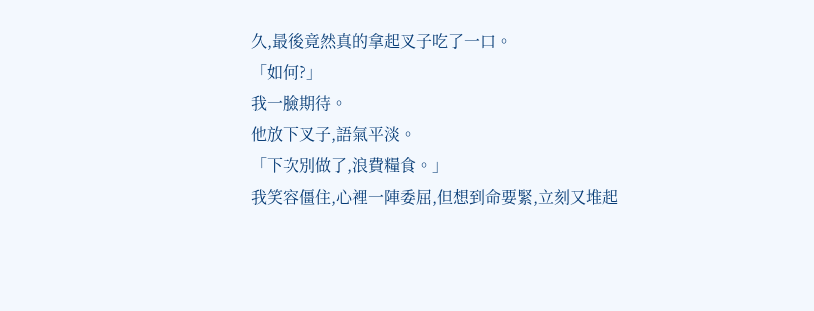久,最後竟然真的拿起叉子吃了一口。
「如何?」
我一臉期待。
他放下叉子,語氣平淡。
「下次別做了,浪費糧食。」
我笑容僵住,心裡一陣委屈,但想到命要緊,立刻又堆起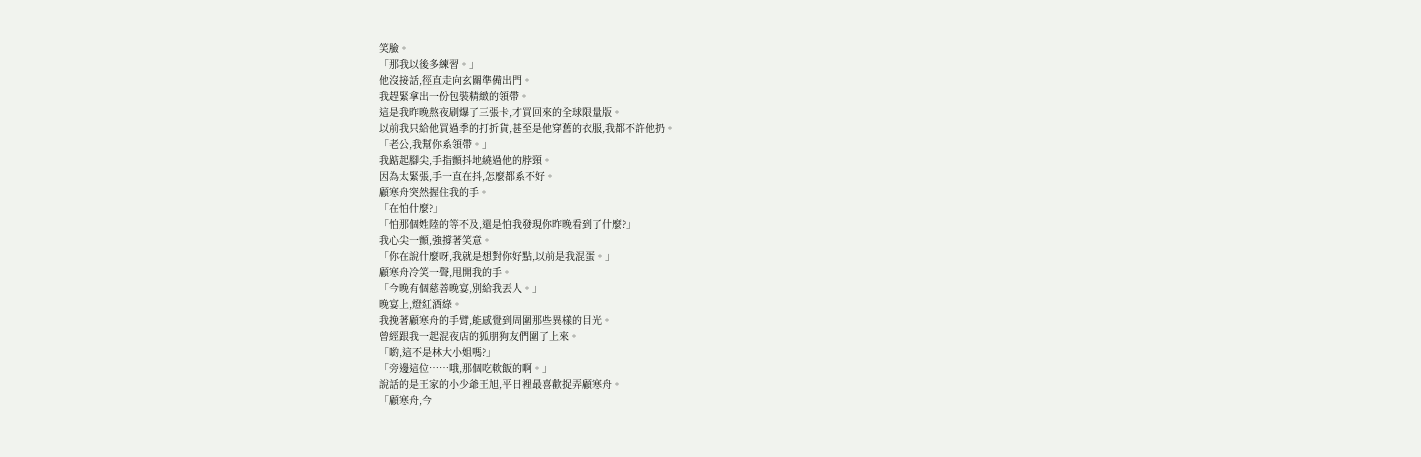笑臉。
「那我以後多練習。」
他沒接話,徑直走向玄關準備出門。
我趕緊拿出一份包裝精緻的領帶。
這是我昨晚熬夜刷爆了三張卡,才買回來的全球限量版。
以前我只給他買過季的打折貨,甚至是他穿舊的衣服,我都不許他扔。
「老公,我幫你系領帶。」
我踮起腳尖,手指顫抖地繞過他的脖頸。
因為太緊張,手一直在抖,怎麼都系不好。
顧寒舟突然握住我的手。
「在怕什麼?」
「怕那個姓陸的等不及,還是怕我發現你昨晚看到了什麼?」
我心尖一顫,強撐著笑意。
「你在說什麼呀,我就是想對你好點,以前是我混蛋。」
顧寒舟冷笑一聲,甩開我的手。
「今晚有個慈善晚宴,別給我丟人。」
晚宴上,燈紅酒綠。
我挽著顧寒舟的手臂,能感覺到周圍那些異樣的目光。
曾經跟我一起混夜店的狐朋狗友們圍了上來。
「喲,這不是林大小姐嗎?」
「旁邊這位……哦,那個吃軟飯的啊。」
說話的是王家的小少爺王旭,平日裡最喜歡捉弄顧寒舟。
「顧寒舟,今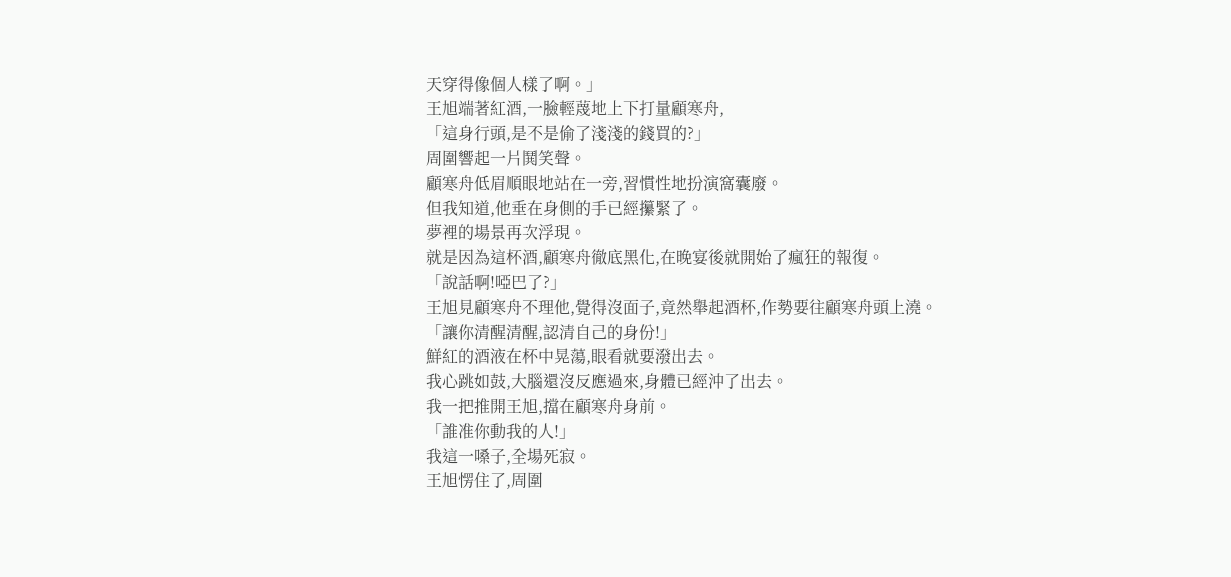天穿得像個人樣了啊。」
王旭端著紅酒,一臉輕蔑地上下打量顧寒舟,
「這身行頭,是不是偷了淺淺的錢買的?」
周圍響起一片鬨笑聲。
顧寒舟低眉順眼地站在一旁,習慣性地扮演窩囊廢。
但我知道,他垂在身側的手已經攥緊了。
夢裡的場景再次浮現。
就是因為這杯酒,顧寒舟徹底黑化,在晚宴後就開始了瘋狂的報復。
「說話啊!啞巴了?」
王旭見顧寒舟不理他,覺得沒面子,竟然舉起酒杯,作勢要往顧寒舟頭上澆。
「讓你清醒清醒,認清自己的身份!」
鮮紅的酒液在杯中晃蕩,眼看就要潑出去。
我心跳如鼓,大腦還沒反應過來,身體已經沖了出去。
我一把推開王旭,擋在顧寒舟身前。
「誰准你動我的人!」
我這一嗓子,全場死寂。
王旭愣住了,周圍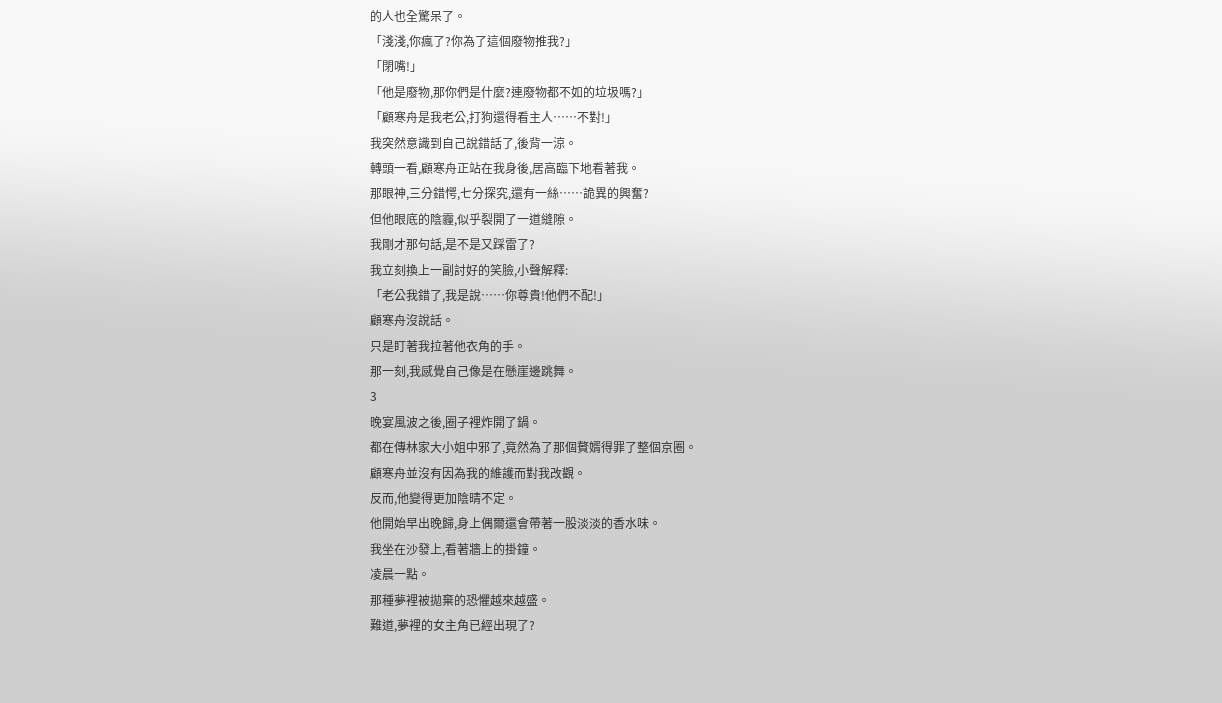的人也全驚呆了。
「淺淺,你瘋了?你為了這個廢物推我?」
「閉嘴!」
「他是廢物,那你們是什麼?連廢物都不如的垃圾嗎?」
「顧寒舟是我老公,打狗還得看主人……不對!」
我突然意識到自己說錯話了,後背一涼。
轉頭一看,顧寒舟正站在我身後,居高臨下地看著我。
那眼神,三分錯愕,七分探究,還有一絲……詭異的興奮?
但他眼底的陰霾,似乎裂開了一道縫隙。
我剛才那句話,是不是又踩雷了?
我立刻換上一副討好的笑臉,小聲解釋:
「老公我錯了,我是說……你尊貴!他們不配!」
顧寒舟沒說話。
只是盯著我拉著他衣角的手。
那一刻,我感覺自己像是在懸崖邊跳舞。
3
晚宴風波之後,圈子裡炸開了鍋。
都在傳林家大小姐中邪了,竟然為了那個贅婿得罪了整個京圈。
顧寒舟並沒有因為我的維護而對我改觀。
反而,他變得更加陰晴不定。
他開始早出晚歸,身上偶爾還會帶著一股淡淡的香水味。
我坐在沙發上,看著牆上的掛鐘。
凌晨一點。
那種夢裡被拋棄的恐懼越來越盛。
難道,夢裡的女主角已經出現了?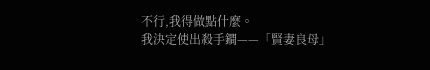不行,我得做點什麼。
我決定使出殺手鐧——「賢妻良母」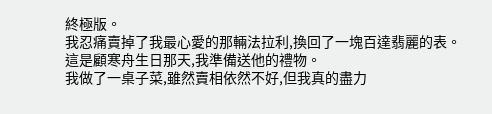終極版。
我忍痛賣掉了我最心愛的那輛法拉利,換回了一塊百達翡麗的表。
這是顧寒舟生日那天,我準備送他的禮物。
我做了一桌子菜,雖然賣相依然不好,但我真的盡力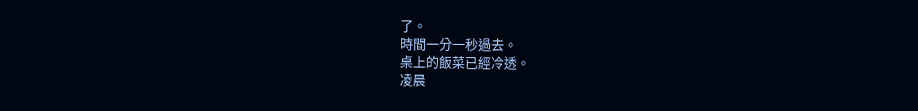了。
時間一分一秒過去。
桌上的飯菜已經冷透。
凌晨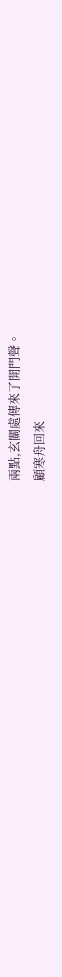兩點,玄關處傳來了開門聲。
顧寒舟回來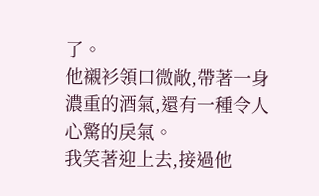了。
他襯衫領口微敞,帶著一身濃重的酒氣,還有一種令人心驚的戾氣。
我笑著迎上去,接過他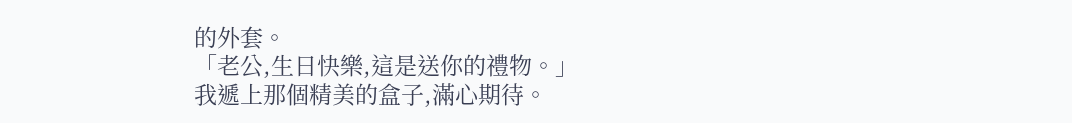的外套。
「老公,生日快樂,這是送你的禮物。」
我遞上那個精美的盒子,滿心期待。